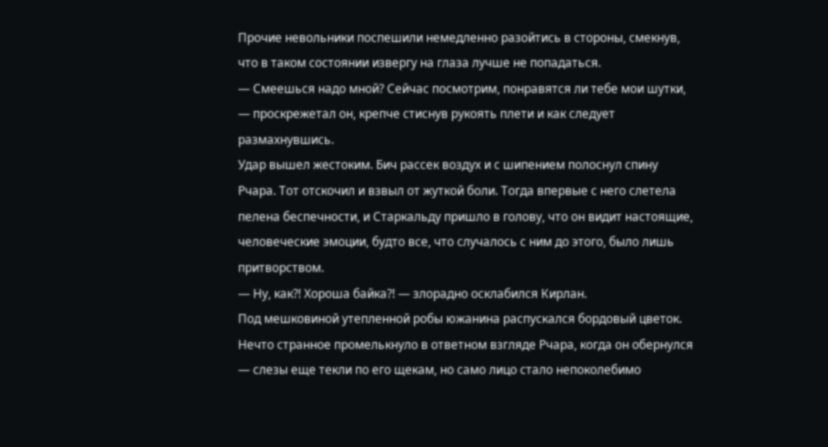Прочие невольники поспешили немедленно разойтись в стороны, смекнув, что в таком состоянии извергу на глаза лучше не попадаться.
— Смеешься надо мной? Сейчас посмотрим, понравятся ли тебе мои шутки, — проскрежетал он, крепче стиснув рукоять плети и как следует размахнувшись.
Удар вышел жестоким. Бич рассек воздух и с шипением полоснул спину Рчара. Тот отскочил и взвыл от жуткой боли. Тогда впервые с него слетела пелена беспечности, и Старкальду пришло в голову, что он видит настоящие, человеческие эмоции, будто все, что случалось с ним до этого, было лишь притворством.
— Ну, как?! Хороша байка?! — злорадно осклабился Кирлан.
Под мешковиной утепленной робы южанина распускался бордовый цветок. Нечто странное промелькнуло в ответном взгляде Рчара, когда он обернулся — слезы еще текли по его щекам, но само лицо стало непоколебимо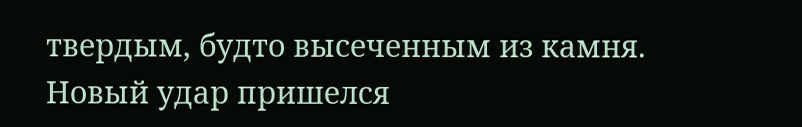твердым, будто высеченным из камня.
Новый удар пришелся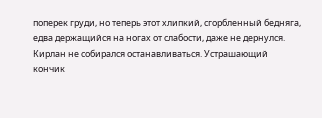поперек груди, но теперь этот хлипкий, сгорбленный бедняга, едва держащийся на ногах от слабости, даже не дернулся.
Кирлан не собирался останавливаться. Устрашающий кончик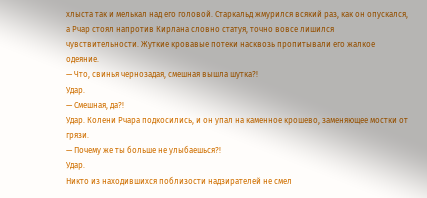хлыста так и мелькал над его головой. Старкальд жмурился всякий раз, как он опускался, а Рчар стоял напротив Кирлана словно статуя, точно вовсе лишился чувствительности. Жуткие кровавые потеки насквозь пропитывали его жалкое одеяние.
— Что, свинья чернозадая, смешная вышла шутка?!
Удар.
— Смешная, да?!
Удар. Колени Рчара подкосились, и он упал на каменное крошево, заменяющее мостки от грязи.
— Почему же ты больше не улыбаешься?!
Удар.
Никто из находившихся поблизости надзирателей не смел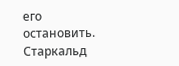его остановить.
Старкальд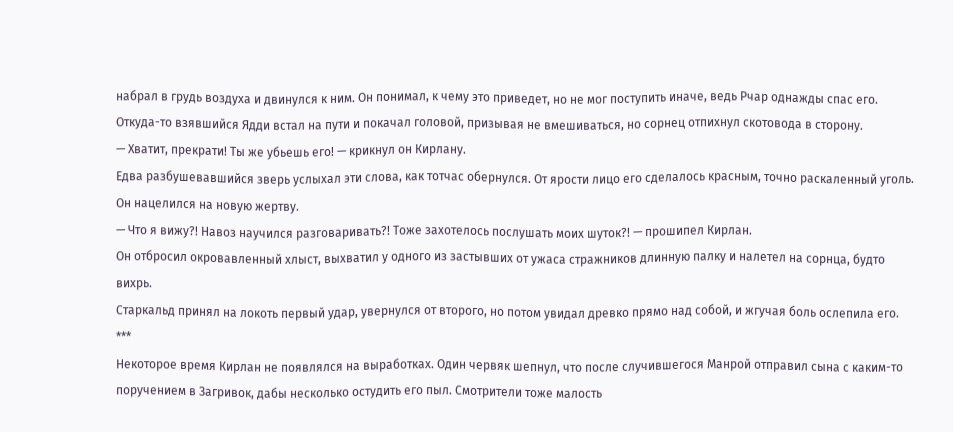набрал в грудь воздуха и двинулся к ним. Он понимал, к чему это приведет, но не мог поступить иначе, ведь Рчар однажды спас его. Откуда-то взявшийся Ядди встал на пути и покачал головой, призывая не вмешиваться, но сорнец отпихнул скотовода в сторону.
— Хватит, прекрати! Ты же убьешь его! — крикнул он Кирлану.
Едва разбушевавшийся зверь услыхал эти слова, как тотчас обернулся. От ярости лицо его сделалось красным, точно раскаленный уголь. Он нацелился на новую жертву.
— Что я вижу?! Навоз научился разговаривать?! Тоже захотелось послушать моих шуток?! — прошипел Кирлан.
Он отбросил окровавленный хлыст, выхватил у одного из застывших от ужаса стражников длинную палку и налетел на сорнца, будто вихрь.
Старкальд принял на локоть первый удар, увернулся от второго, но потом увидал древко прямо над собой, и жгучая боль ослепила его.
***
Некоторое время Кирлан не появлялся на выработках. Один червяк шепнул, что после случившегося Манрой отправил сына с каким-то поручением в Загривок, дабы несколько остудить его пыл. Смотрители тоже малость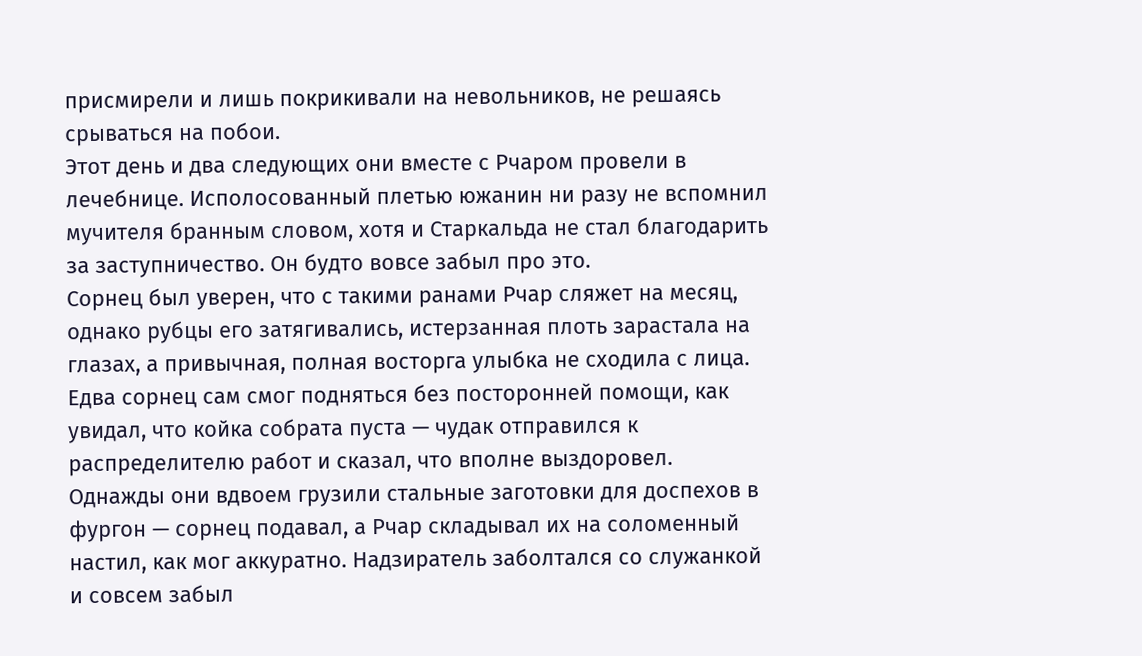присмирели и лишь покрикивали на невольников, не решаясь срываться на побои.
Этот день и два следующих они вместе с Рчаром провели в лечебнице. Исполосованный плетью южанин ни разу не вспомнил мучителя бранным словом, хотя и Старкальда не стал благодарить за заступничество. Он будто вовсе забыл про это.
Сорнец был уверен, что с такими ранами Рчар сляжет на месяц, однако рубцы его затягивались, истерзанная плоть зарастала на глазах, а привычная, полная восторга улыбка не сходила с лица. Едва сорнец сам смог подняться без посторонней помощи, как увидал, что койка собрата пуста — чудак отправился к распределителю работ и сказал, что вполне выздоровел.
Однажды они вдвоем грузили стальные заготовки для доспехов в фургон — сорнец подавал, а Рчар складывал их на соломенный настил, как мог аккуратно. Надзиратель заболтался со служанкой и совсем забыл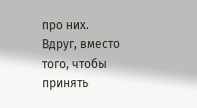про них.
Вдруг, вместо того, чтобы принять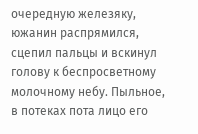очередную железяку, южанин распрямился, сцепил пальцы и вскинул голову к беспросветному молочному небу. Пыльное, в потеках пота лицо его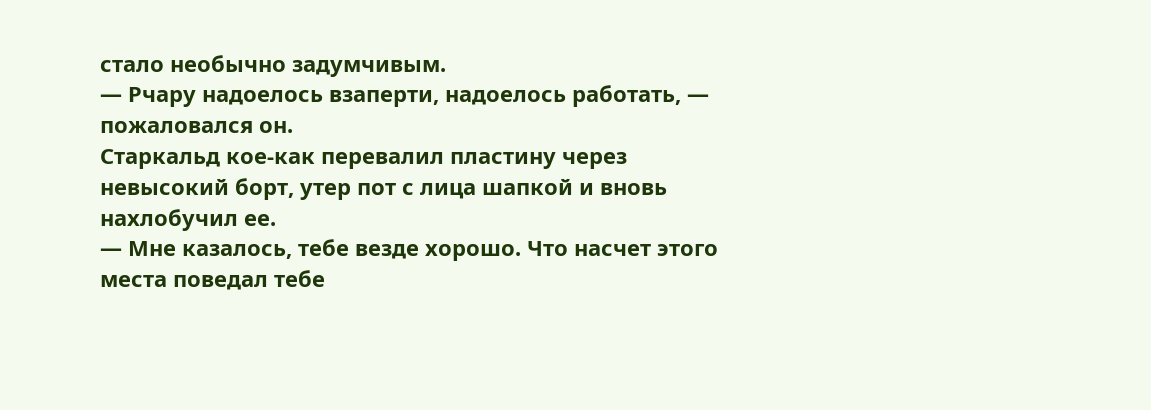стало необычно задумчивым.
— Рчару надоелось взаперти, надоелось работать, — пожаловался он.
Старкальд кое-как перевалил пластину через невысокий борт, утер пот с лица шапкой и вновь нахлобучил ее.
— Мне казалось, тебе везде хорошо. Что насчет этого места поведал тебе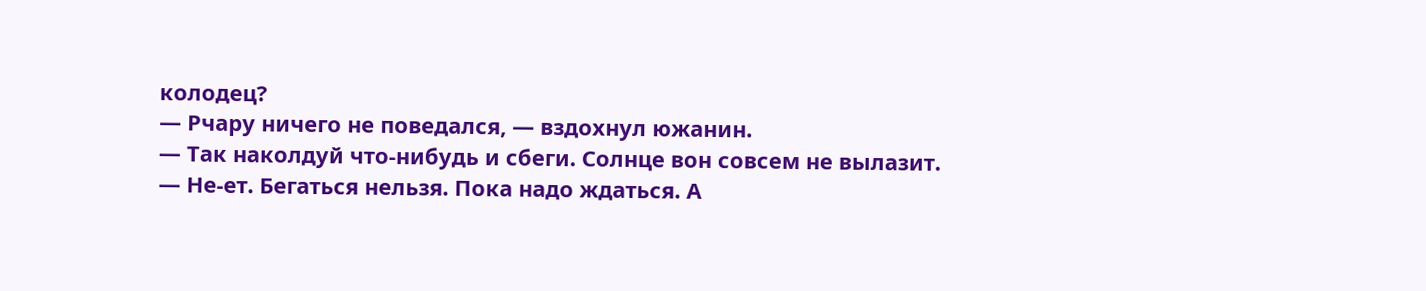колодец?
— Рчару ничего не поведался, — вздохнул южанин.
— Так наколдуй что-нибудь и сбеги. Солнце вон совсем не вылазит.
— Не-ет. Бегаться нельзя. Пока надо ждаться. А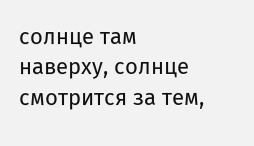солнце там наверху, солнце смотрится за тем,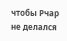чтобы Рчар не делался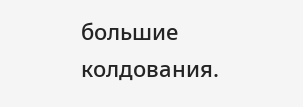большие колдования.